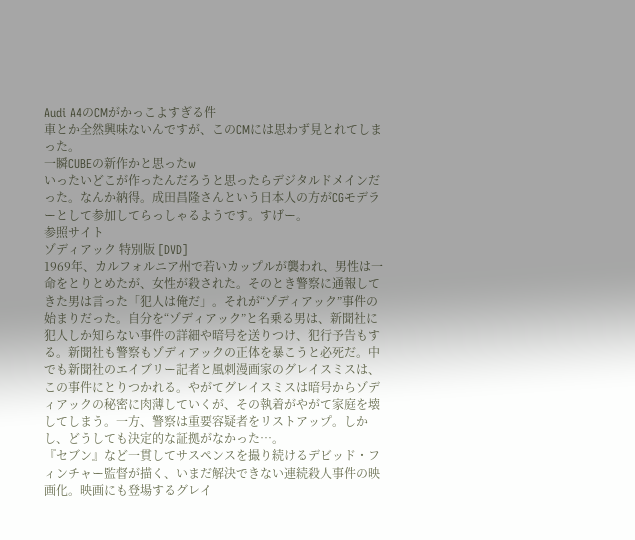Audi A4のCMがかっこよすぎる件
車とか全然興味ないんですが、このCMには思わず見とれてしまった。
一瞬CUBEの新作かと思ったw
いったいどこが作ったんだろうと思ったらデジタルドメインだった。なんか納得。成田昌隆さんという日本人の方がCGモデラーとして参加してらっしゃるようです。すげー。
参照サイト
ゾディアック 特別版 [DVD]
1969年、カルフォルニア州で若いカップルが襲われ、男性は一命をとりとめたが、女性が殺された。そのとき警察に通報してきた男は言った「犯人は俺だ」。それが“ゾディアック”事件の始まりだった。自分を“ゾディアック”と名乗る男は、新聞社に犯人しか知らない事件の詳細や暗号を送りつけ、犯行予告もする。新聞社も警察もゾディアックの正体を暴こうと必死だ。中でも新聞社のエイブリー記者と風刺漫画家のグレイスミスは、この事件にとりつかれる。やがてグレイスミスは暗号からゾディアックの秘密に肉薄していくが、その執着がやがて家庭を壊してしまう。一方、警察は重要容疑者をリストアップ。しかし、どうしても決定的な証拠がなかった…。
『セブン』など一貫してサスペンスを撮り続けるデビッド・フィンチャー監督が描く、いまだ解決できない連続殺人事件の映画化。映画にも登場するグレイ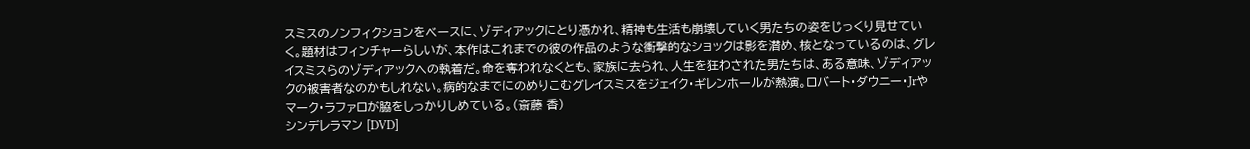スミスのノンフィクションをベースに、ゾディアックにとり憑かれ、精神も生活も崩壊していく男たちの姿をじっくり見せていく。題材はフィンチャーらしいが、本作はこれまでの彼の作品のような衝撃的なショックは影を潜め、核となっているのは、グレイスミスらのゾディアックへの執着だ。命を奪われなくとも、家族に去られ、人生を狂わされた男たちは、ある意味、ゾディアックの被害者なのかもしれない。病的なまでにのめりこむグレイスミスをジェイク・ギレンホールが熱演。ロバート・ダウニー・Jrやマーク・ラファロが脇をしっかりしめている。(斎藤 香)
シンデレラマン [DVD]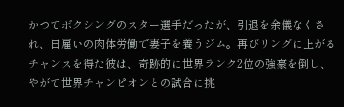かつてボクシングのスター選手だったが、引退を余儀なくされ、日雇いの肉体労働で妻子を養うジム。再びリングに上がるチャンスを得た彼は、奇跡的に世界ランク2位の強豪を倒し、やがて世界チャンピオンとの試合に挑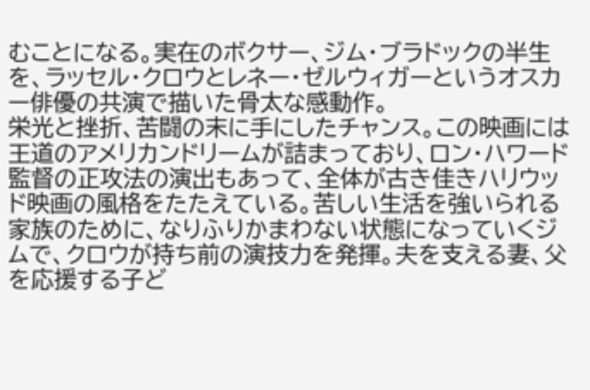むことになる。実在のボクサー、ジム・ブラドックの半生を、ラッセル・クロウとレネー・ゼルウィガーというオスカー俳優の共演で描いた骨太な感動作。
栄光と挫折、苦闘の末に手にしたチャンス。この映画には王道のアメリカンドリームが詰まっており、ロン・ハワード監督の正攻法の演出もあって、全体が古き佳きハリウッド映画の風格をたたえている。苦しい生活を強いられる家族のために、なりふりかまわない状態になっていくジムで、クロウが持ち前の演技力を発揮。夫を支える妻、父を応援する子ど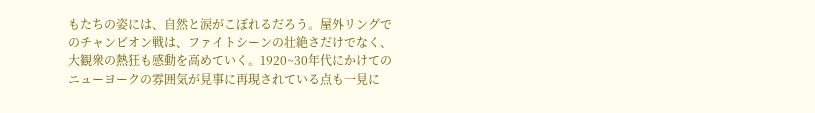もたちの姿には、自然と涙がこぼれるだろう。屋外リングでのチャンピオン戦は、ファイトシーンの壮絶さだけでなく、大観衆の熱狂も感動を高めていく。1920~30年代にかけてのニューヨークの雰囲気が見事に再現されている点も一見に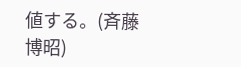値する。(斉藤博昭)